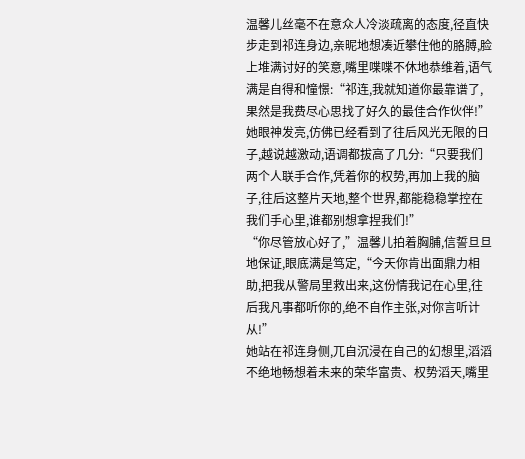温馨儿丝毫不在意众人冷淡疏离的态度,径直快步走到祁连身边,亲昵地想凑近攀住他的胳膊,脸上堆满讨好的笑意,嘴里喋喋不休地恭维着,语气满是自得和憧憬:“祁连,我就知道你最靠谱了,果然是我费尽心思找了好久的最佳合作伙伴!”
她眼神发亮,仿佛已经看到了往后风光无限的日子,越说越激动,语调都拔高了几分:“只要我们两个人联手合作,凭着你的权势,再加上我的脑子,往后这整片天地,整个世界,都能稳稳掌控在我们手心里,谁都别想拿捏我们!”
“你尽管放心好了,”温馨儿拍着胸脯,信誓旦旦地保证,眼底满是笃定,“今天你肯出面鼎力相助,把我从警局里救出来,这份情我记在心里,往后我凡事都听你的,绝不自作主张,对你言听计从!”
她站在祁连身侧,兀自沉浸在自己的幻想里,滔滔不绝地畅想着未来的荣华富贵、权势滔天,嘴里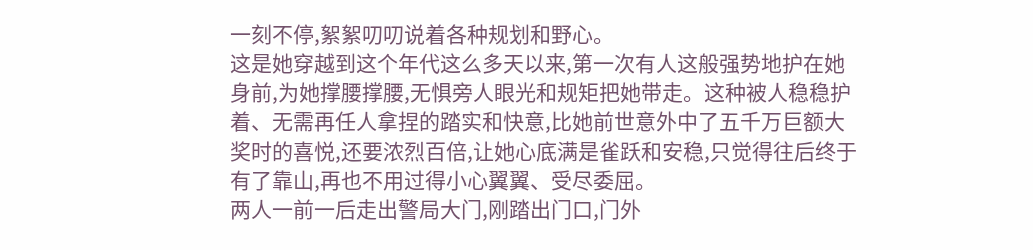一刻不停,絮絮叨叨说着各种规划和野心。
这是她穿越到这个年代这么多天以来,第一次有人这般强势地护在她身前,为她撑腰撑腰,无惧旁人眼光和规矩把她带走。这种被人稳稳护着、无需再任人拿捏的踏实和快意,比她前世意外中了五千万巨额大奖时的喜悦,还要浓烈百倍,让她心底满是雀跃和安稳,只觉得往后终于有了靠山,再也不用过得小心翼翼、受尽委屈。
两人一前一后走出警局大门,刚踏出门口,门外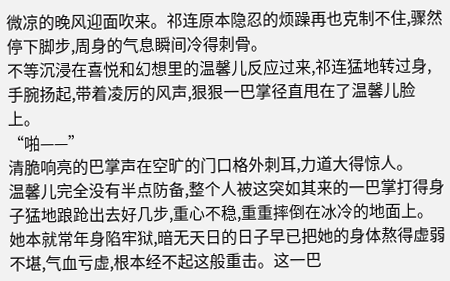微凉的晚风迎面吹来。祁连原本隐忍的烦躁再也克制不住,骤然停下脚步,周身的气息瞬间冷得刺骨。
不等沉浸在喜悦和幻想里的温馨儿反应过来,祁连猛地转过身,手腕扬起,带着凌厉的风声,狠狠一巴掌径直甩在了温馨儿脸上。
“啪——”
清脆响亮的巴掌声在空旷的门口格外刺耳,力道大得惊人。
温馨儿完全没有半点防备,整个人被这突如其来的一巴掌打得身子猛地踉跄出去好几步,重心不稳,重重摔倒在冰冷的地面上。她本就常年身陷牢狱,暗无天日的日子早已把她的身体熬得虚弱不堪,气血亏虚,根本经不起这般重击。这一巴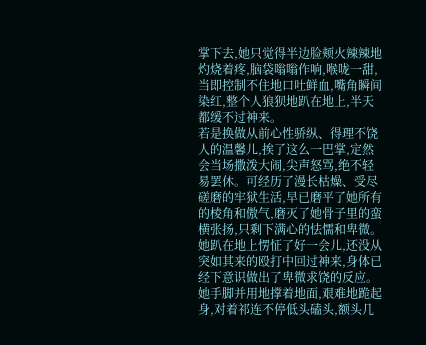掌下去,她只觉得半边脸颊火辣辣地灼烧着疼,脑袋嗡嗡作响,喉咙一甜,当即控制不住地口吐鲜血,嘴角瞬间染红,整个人狼狈地趴在地上,半天都缓不过神来。
若是换做从前心性骄纵、得理不饶人的温馨儿,挨了这么一巴掌,定然会当场撒泼大闹,尖声怒骂,绝不轻易罢休。可经历了漫长枯燥、受尽磋磨的牢狱生活,早已磨平了她所有的棱角和傲气,磨灭了她骨子里的蛮横张扬,只剩下满心的怯懦和卑微。
她趴在地上愣怔了好一会儿,还没从突如其来的殴打中回过神来,身体已经下意识做出了卑微求饶的反应。她手脚并用地撑着地面,艰难地跪起身,对着祁连不停低头磕头,额头几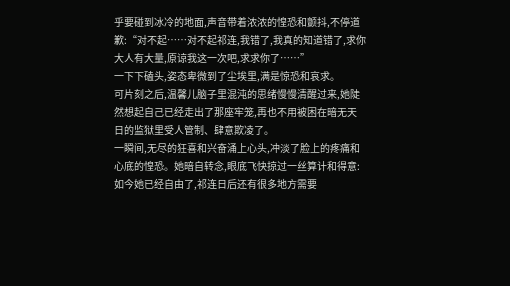乎要碰到冰冷的地面,声音带着浓浓的惶恐和颤抖,不停道歉:“对不起……对不起祁连,我错了,我真的知道错了,求你大人有大量,原谅我这一次吧,求求你了……”
一下下磕头,姿态卑微到了尘埃里,满是惊恐和哀求。
可片刻之后,温馨儿脑子里混沌的思绪慢慢清醒过来,她陡然想起自己已经走出了那座牢笼,再也不用被困在暗无天日的监狱里受人管制、肆意欺凌了。
一瞬间,无尽的狂喜和兴奋涌上心头,冲淡了脸上的疼痛和心底的惶恐。她暗自转念,眼底飞快掠过一丝算计和得意:如今她已经自由了,祁连日后还有很多地方需要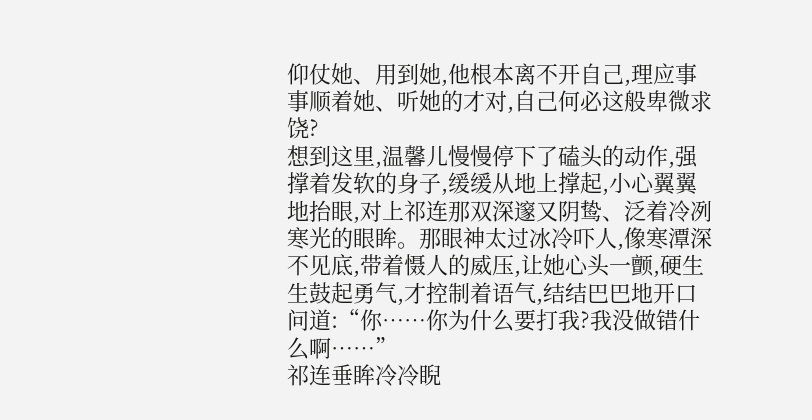仰仗她、用到她,他根本离不开自己,理应事事顺着她、听她的才对,自己何必这般卑微求饶?
想到这里,温馨儿慢慢停下了磕头的动作,强撑着发软的身子,缓缓从地上撑起,小心翼翼地抬眼,对上祁连那双深邃又阴鸷、泛着冷冽寒光的眼眸。那眼神太过冰冷吓人,像寒潭深不见底,带着慑人的威压,让她心头一颤,硬生生鼓起勇气,才控制着语气,结结巴巴地开口问道:“你……你为什么要打我?我没做错什么啊……”
祁连垂眸冷冷睨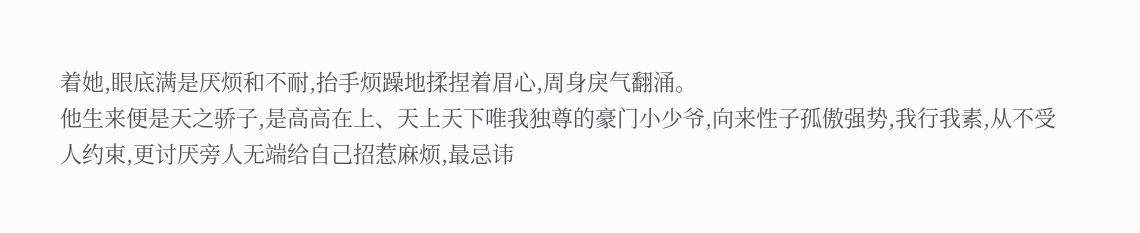着她,眼底满是厌烦和不耐,抬手烦躁地揉捏着眉心,周身戾气翻涌。
他生来便是天之骄子,是高高在上、天上天下唯我独尊的豪门小少爷,向来性子孤傲强势,我行我素,从不受人约束,更讨厌旁人无端给自己招惹麻烦,最忌讳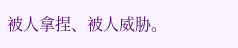被人拿捏、被人威胁。